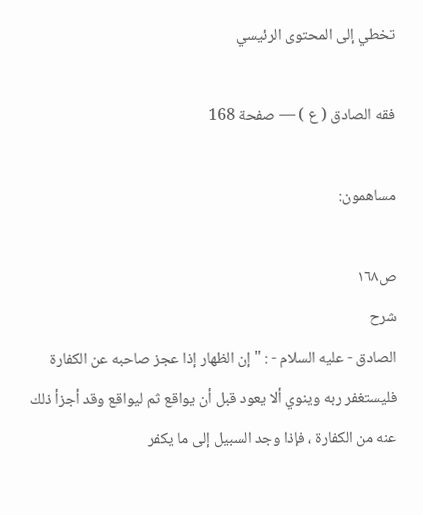تخطي إلى المحتوى الرئيسي

فقه الصادق ( ع ) — صفحة 168

مساهمون:

ص١٦٨
شرح
الصادق - عليه السلام - : " إن الظهار إذا عجز صاحبه عن الكفارة فليستغفر ربه وينوي ألا يعود قبل أن يواقع ثم ليواقع وقد أجزأ ذلك عنه من الكفارة ، فإذا وجد السبيل إلى ما يكفر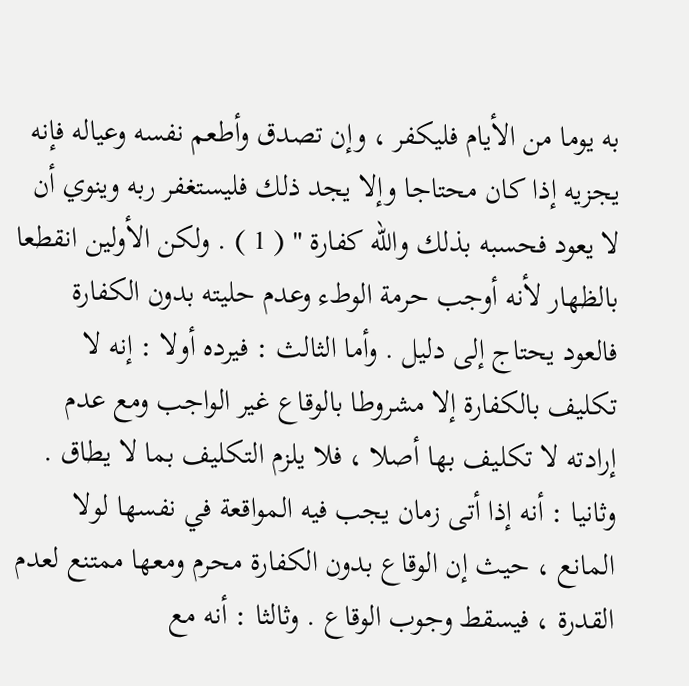به يوما من الأيام فليكفر ، وإن تصدق وأطعم نفسه وعياله فإنه يجزيه إذا كان محتاجا وإلا يجد ذلك فليستغفر ربه وينوي أن لا يعود فحسبه بذلك والله كفارة " ( 1 ) . ولكن الأولين انقطعا بالظهار لأنه أوجب حرمة الوطء وعدم حليته بدون الكفارة فالعود يحتاج إلى دليل . وأما الثالث : فيرده أولا : إنه لا تكليف بالكفارة إلا مشروطا بالوقاع غير الواجب ومع عدم إرادته لا تكليف بها أصلا ، فلا يلزم التكليف بما لا يطاق . وثانيا : أنه إذا أتى زمان يجب فيه المواقعة في نفسها لولا المانع ، حيث إن الوقاع بدون الكفارة محرم ومعها ممتنع لعدم القدرة ، فيسقط وجوب الوقاع . وثالثا : أنه مع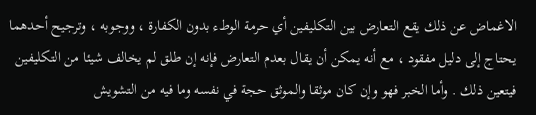الاغماض عن ذلك يقع التعارض بين التكليفين أي حرمة الوطء بدون الكفارة ، ووجوبه ، وترجيح أحدهما يحتاج إلى دليل مفقود ، مع أنه يمكن أن يقال بعدم التعارض فإنه إن طلق لم يخالف شيئا من التكليفين فيتعين ذلك . وأما الخبر فهو وإن كان موثقا والموثق حجة في نفسه وما فيه من التشويش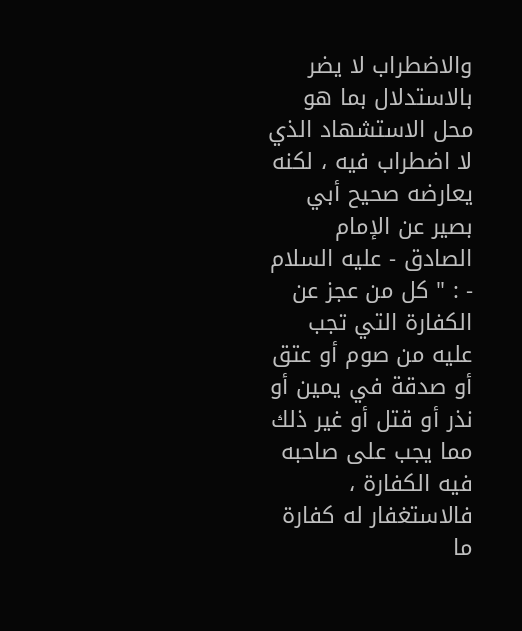والاضطراب لا يضر بالاستدلال بما هو محل الاستشهاد الذي لا اضطراب فيه ، لكنه يعارضه صحيح أبي بصير عن الإمام الصادق - عليه السلام - : " كل من عجز عن الكفارة التي تجب عليه من صوم أو عتق أو صدقة في يمين أو نذر أو قتل أو غير ذلك مما يجب على صاحبه فيه الكفارة ، فالاستغفار له كفارة ما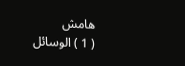هامش
( 1 ) الوسائل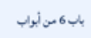باب 6 من أبواب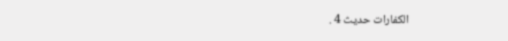الكفارات حديث 4 .